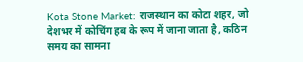Kota Stone Market: राजस्थान का कोटा शहर, जो देशभर में कोचिंग हब के रूप में जाना जाता है, कठिन समय का सामना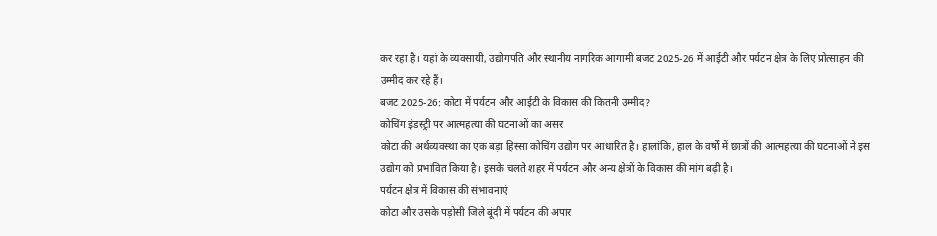कर रहा है। यहां के व्यवसायी, उद्योगपति और स्थानीय नागरिक आगामी बजट 2025-26 में आईटी और पर्यटन क्षेत्र के लिए प्रोत्साहन की उम्मीद कर रहे हैं।
बजट 2025-26: कोटा में पर्यटन और आईटी के विकास की कितनी उम्मीद?
कोचिंग इंडस्ट्री पर आत्महत्या की घटनाओं का असर
कोटा की अर्थव्यवस्था का एक बड़ा हिस्सा कोचिंग उद्योग पर आधारित है। हालांकि, हाल के वर्षों में छात्रों की आत्महत्या की घटनाओं ने इस उद्योग को प्रभावित किया है। इसके चलते शहर में पर्यटन और अन्य क्षेत्रों के विकास की मांग बढ़ी है।
पर्यटन क्षेत्र में विकास की संभावनाएं
कोटा और उसके पड़ोसी जिले बूंदी में पर्यटन की अपार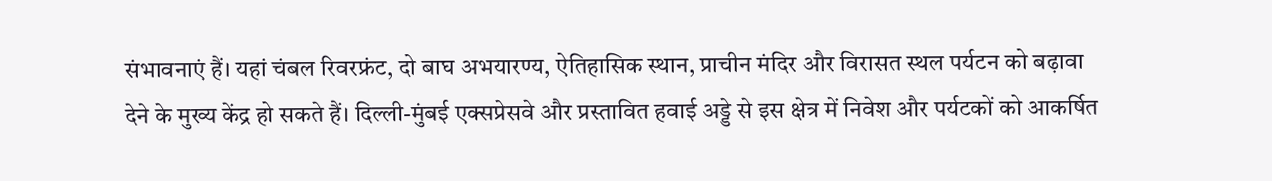संभावनाएं हैं। यहां चंबल रिवरफ्रंट, दो बाघ अभयारण्य, ऐतिहासिक स्थान, प्राचीन मंदिर और विरासत स्थल पर्यटन को बढ़ावा देने के मुख्य केंद्र हो सकते हैं। दिल्ली-मुंबई एक्सप्रेसवे और प्रस्तावित हवाई अड्डे से इस क्षेत्र में निवेश और पर्यटकों को आकर्षित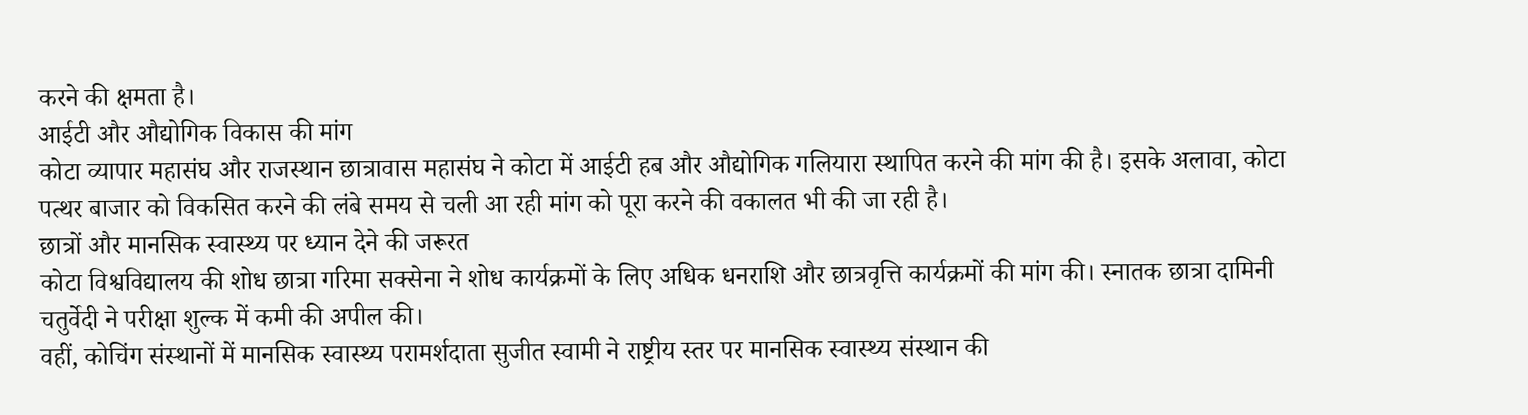करने की क्षमता है।
आईटी और औद्योगिक विकास की मांग
कोटा व्यापार महासंघ और राजस्थान छात्रावास महासंघ ने कोटा में आईटी हब और औद्योगिक गलियारा स्थापित करने की मांग की है। इसके अलावा, कोटा पत्थर बाजार को विकसित करने की लंबे समय से चली आ रही मांग को पूरा करने की वकालत भी की जा रही है।
छात्रों और मानसिक स्वास्थ्य पर ध्यान देने की जरूरत
कोटा विश्वविद्यालय की शोध छात्रा गरिमा सक्सेना ने शोध कार्यक्रमों के लिए अधिक धनराशि और छात्रवृत्ति कार्यक्रमों की मांग की। स्नातक छात्रा दामिनी चतुर्वेदी ने परीक्षा शुल्क में कमी की अपील की।
वहीं, कोचिंग संस्थानों में मानसिक स्वास्थ्य परामर्शदाता सुजीत स्वामी ने राष्ट्रीय स्तर पर मानसिक स्वास्थ्य संस्थान की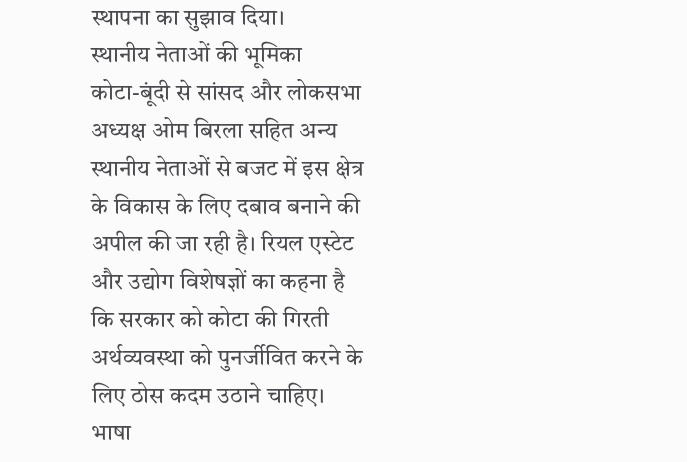स्थापना का सुझाव दिया।
स्थानीय नेताओं की भूमिका
कोटा-बूंदी से सांसद और लोकसभा अध्यक्ष ओम बिरला सहित अन्य स्थानीय नेताओं से बजट में इस क्षेत्र के विकास के लिए दबाव बनाने की अपील की जा रही है। रियल एस्टेट और उद्योग विशेषज्ञों का कहना है कि सरकार को कोटा की गिरती अर्थव्यवस्था को पुनर्जीवित करने के लिए ठोस कदम उठाने चाहिए।
भाषा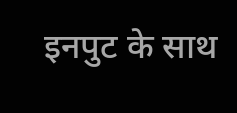इनपुट के साथ